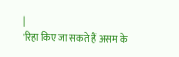|
'रिहा किए जा सकते हैं असम के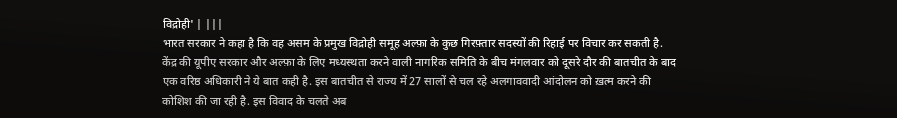विद्रोही' | |||
भारत सरकार ने कहा है कि वह असम के प्रमुख विद्रोही समूह अल्फ़ा के कुछ गिरफ़्तार सदस्यों की रिहाई पर विचार कर सकती है. केंद्र की यूपीए सरकार और अल्फ़ा के लिए मध्यस्थता करने वाली नागरिक समिति के बीच मंगलवार को दूसरे दौर की बातचीत के बाद एक वरिष्ठ अधिकारी ने ये बात कही है. इस बातचीत से राज्य में 27 सालों से चल रहे अलगाववादी आंदोलन को ख़त्म करने की कोशिश की जा रही है. इस विवाद के चलते अब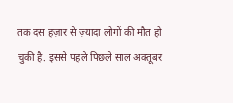तक दस हज़ार से ज़्यादा लोगों की मौत हो चुकी है. इससे पहले पिछले साल अक्तूबर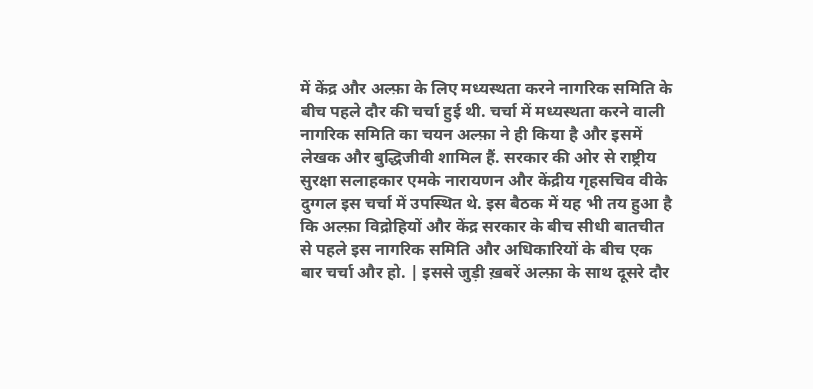में केंद्र और अल्फ़ा के लिए मध्यस्थता करने नागरिक समिति के बीच पहले दौर की चर्चा हुई थी. चर्चा में मध्यस्थता करने वाली नागरिक समिति का चयन अल्फ़ा ने ही किया है और इसमें लेखक और बुद्धिजीवी शामिल हैं. सरकार की ओर से राष्ट्रीय सुरक्षा सलाहकार एमके नारायणन और केंद्रीय गृहसचिव वीके दुग्गल इस चर्चा में उपस्थित थे. इस बैठक में यह भी तय हुआ है कि अल्फ़ा विद्रोहियों और केंद्र सरकार के बीच सीधी बातचीत से पहले इस नागरिक समिति और अधिकारियों के बीच एक बार चर्चा और हो. | इससे जुड़ी ख़बरें अल्फ़ा के साथ दूसरे दौर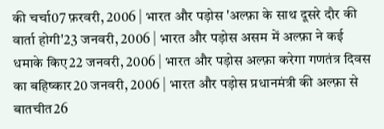की चर्चा07 फ़रवरी, 2006 | भारत और पड़ोस 'अल्फ़ा के साथ दूसरे दौर की वार्ता होगी'23 जनवरी, 2006 | भारत और पड़ोस असम में अल्फ़ा ने कई धमाके किए22 जनवरी, 2006 | भारत और पड़ोस अल्फ़ा करेगा गणतंत्र दिवस का बहिष्कार20 जनवरी, 2006 | भारत और पड़ोस प्रधानमंत्री की अल्फ़ा से बातचीत26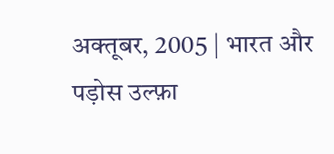अक्तूबर, 2005 | भारत और पड़ोस उल्फ़ा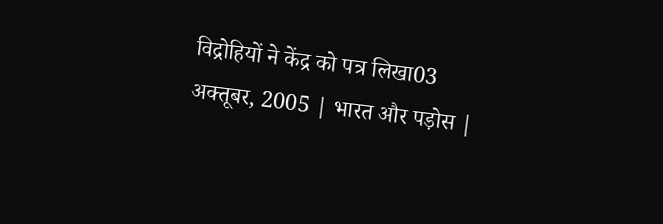विद्रोहियों ने केंद्र को पत्र लिखा03 अक्तूबर, 2005 | भारत और पड़ोस |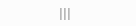|||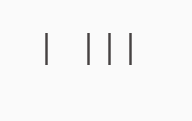| |||